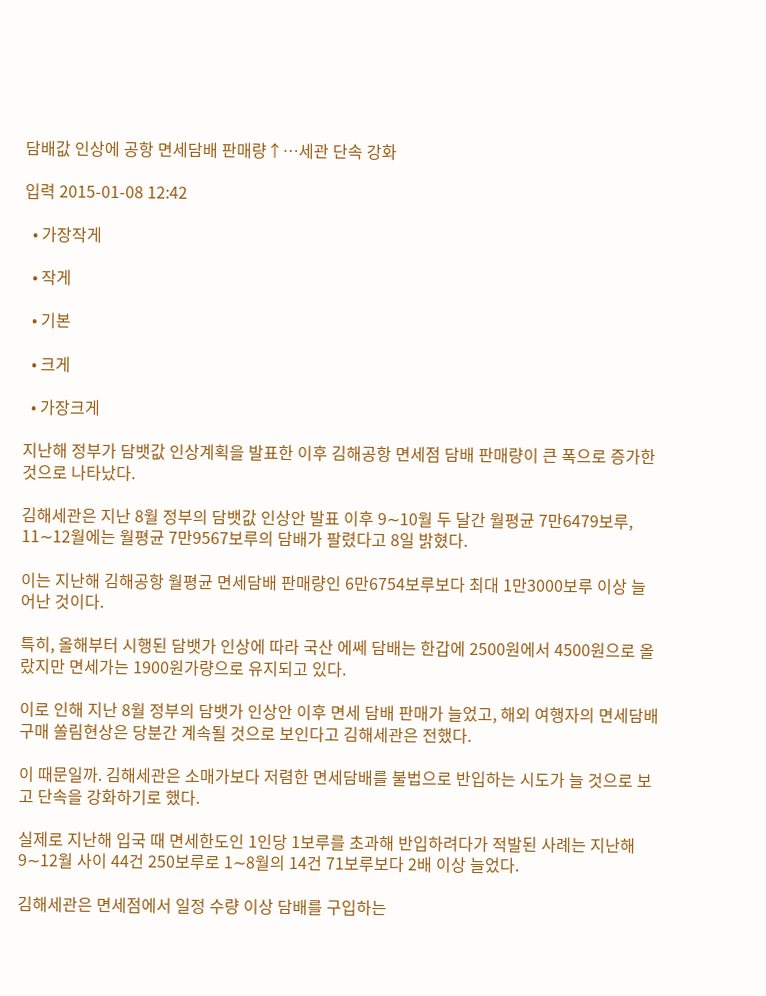담배값 인상에 공항 면세담배 판매량↑…세관 단속 강화

입력 2015-01-08 12:42

  • 가장작게

  • 작게

  • 기본

  • 크게

  • 가장크게

지난해 정부가 담뱃값 인상계획을 발표한 이후 김해공항 면세점 담배 판매량이 큰 폭으로 증가한 것으로 나타났다.

김해세관은 지난 8월 정부의 담뱃값 인상안 발표 이후 9∼10월 두 달간 월평균 7만6479보루, 11∼12월에는 월평균 7만9567보루의 담배가 팔렸다고 8일 밝혔다.

이는 지난해 김해공항 월평균 면세담배 판매량인 6만6754보루보다 최대 1만3000보루 이상 늘어난 것이다.

특히, 올해부터 시행된 담뱃가 인상에 따라 국산 에쎄 담배는 한갑에 2500원에서 4500원으로 올랐지만 면세가는 1900원가량으로 유지되고 있다.

이로 인해 지난 8월 정부의 담뱃가 인상안 이후 면세 담배 판매가 늘었고, 해외 여행자의 면세담배 구매 쏠림현상은 당분간 계속될 것으로 보인다고 김해세관은 전했다.

이 때문일까. 김해세관은 소매가보다 저렴한 면세담배를 불법으로 반입하는 시도가 늘 것으로 보고 단속을 강화하기로 했다.

실제로 지난해 입국 때 면세한도인 1인당 1보루를 초과해 반입하려다가 적발된 사례는 지난해 9∼12월 사이 44건 250보루로 1∼8월의 14건 71보루보다 2배 이상 늘었다.

김해세관은 면세점에서 일정 수량 이상 담배를 구입하는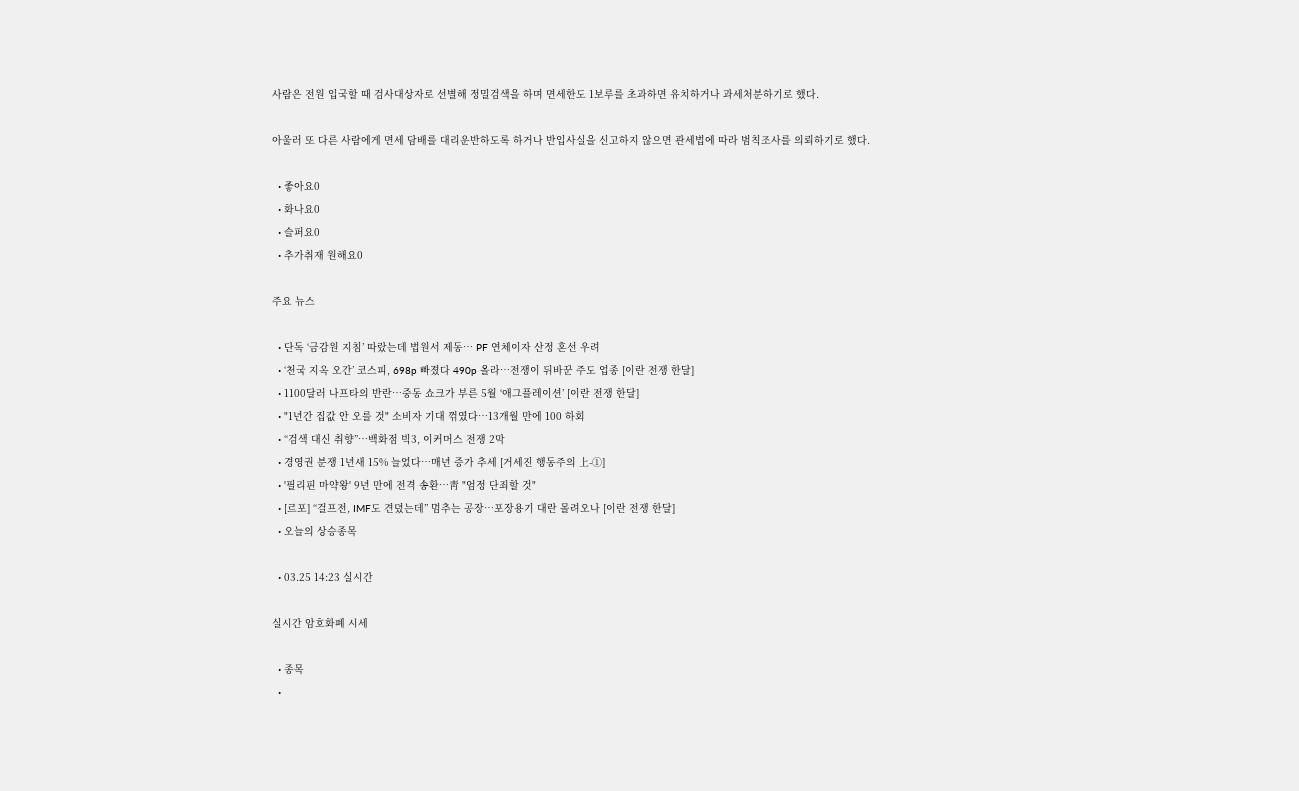사람은 전원 입국할 때 검사대상자로 선별해 정밀검색을 하며 면세한도 1보루를 초과하면 유치하거나 과세처분하기로 했다.

아울러 또 다른 사람에게 면세 담배를 대리운반하도록 하거나 반입사실을 신고하지 않으면 관세법에 따라 범칙조사를 의뢰하기로 했다.

  • 좋아요0
  • 화나요0
  • 슬퍼요0
  • 추가취재 원해요0

주요 뉴스

  • 단독 ‘금감원 지침’ 따랐는데 법원서 제동⋯ PF 연체이자 산정 혼선 우려
  • ‘천국 지옥 오간’ 코스피, 698p 빠졌다 490p 올라…전쟁이 뒤바꾼 주도 업종 [이란 전쟁 한달]
  • 1100달러 나프타의 반란…중동 쇼크가 부른 5월 ‘애그플레이션’ [이란 전쟁 한달]
  • "1년간 집값 안 오를 것" 소비자 기대 꺾였다⋯13개월 만에 100 하회
  • “검색 대신 취향”…백화점 빅3, 이커머스 전쟁 2막
  • 경영권 분쟁 1년새 15% 늘었다…매년 증가 추세 [거세진 행동주의 上-①]
  • '필리핀 마약왕' 9년 만에 전격 송환…靑 "엄정 단죄할 것"
  • [르포] “걸프전, IMF도 견뎠는데” 멈추는 공장…포장용기 대란 몰려오나 [이란 전쟁 한달]
  • 오늘의 상승종목

  • 03.25 14:23 실시간

실시간 암호화폐 시세

  • 종목
  •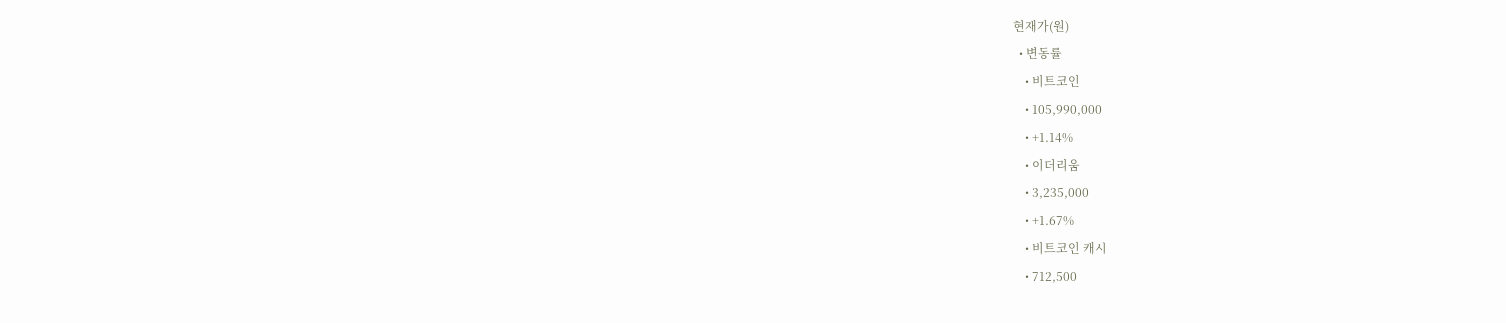현재가(원)
  • 변동률
    • 비트코인
    • 105,990,000
    • +1.14%
    • 이더리움
    • 3,235,000
    • +1.67%
    • 비트코인 캐시
    • 712,500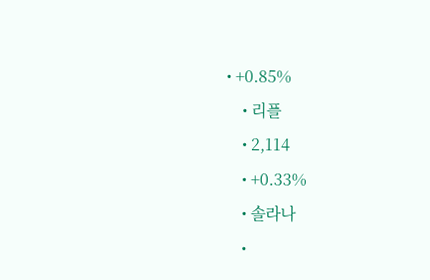• +0.85%
    • 리플
    • 2,114
    • +0.33%
    • 솔라나
    •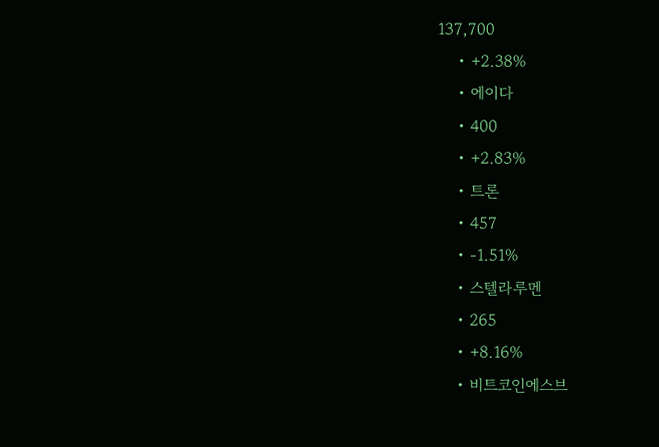137,700
    • +2.38%
    • 에이다
    • 400
    • +2.83%
    • 트론
    • 457
    • -1.51%
    • 스텔라루멘
    • 265
    • +8.16%
    • 비트코인에스브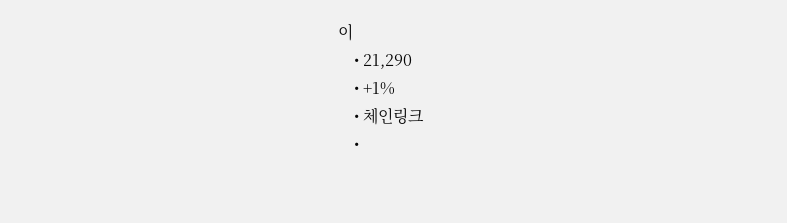이
    • 21,290
    • +1%
    • 체인링크
    •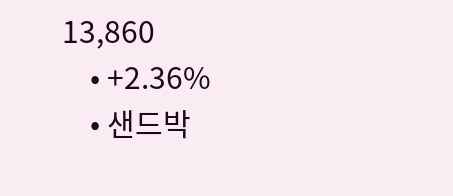13,860
    • +2.36%
    • 샌드박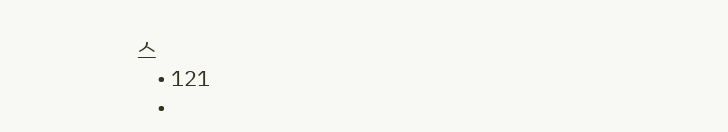스
    • 121
    •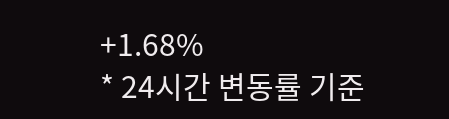+1.68%
* 24시간 변동률 기준